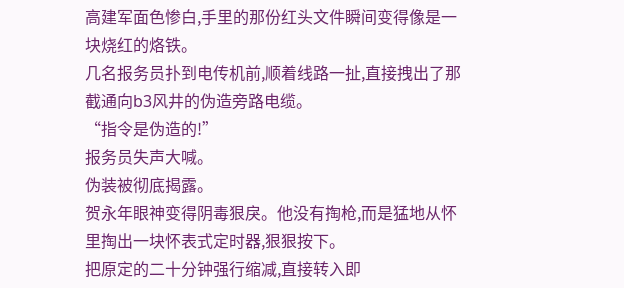高建军面色惨白,手里的那份红头文件瞬间变得像是一块烧红的烙铁。
几名报务员扑到电传机前,顺着线路一扯,直接拽出了那截通向b3风井的伪造旁路电缆。
“指令是伪造的!”
报务员失声大喊。
伪装被彻底揭露。
贺永年眼神变得阴毒狠戾。他没有掏枪,而是猛地从怀里掏出一块怀表式定时器,狠狠按下。
把原定的二十分钟强行缩减,直接转入即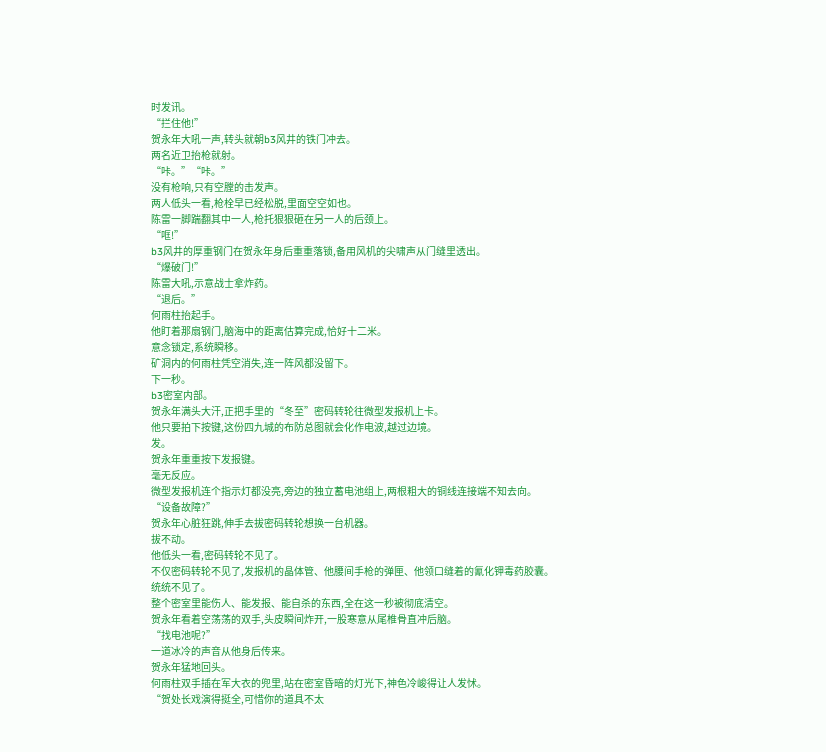时发讯。
“拦住他!”
贺永年大吼一声,转头就朝b3风井的铁门冲去。
两名近卫抬枪就射。
“咔。”“咔。”
没有枪响,只有空膛的击发声。
两人低头一看,枪栓早已经松脱,里面空空如也。
陈雷一脚踹翻其中一人,枪托狠狠砸在另一人的后颈上。
“哐!”
b3风井的厚重钢门在贺永年身后重重落锁,备用风机的尖啸声从门缝里透出。
“爆破门!”
陈雷大吼,示意战士拿炸药。
“退后。”
何雨柱抬起手。
他盯着那扇钢门,脑海中的距离估算完成,恰好十二米。
意念锁定,系统瞬移。
矿洞内的何雨柱凭空消失,连一阵风都没留下。
下一秒。
b3密室内部。
贺永年满头大汗,正把手里的“冬至”密码转轮往微型发报机上卡。
他只要拍下按键,这份四九城的布防总图就会化作电波,越过边境。
发。
贺永年重重按下发报键。
毫无反应。
微型发报机连个指示灯都没亮,旁边的独立蓄电池组上,两根粗大的铜线连接端不知去向。
“设备故障?”
贺永年心脏狂跳,伸手去拔密码转轮想换一台机器。
拔不动。
他低头一看,密码转轮不见了。
不仅密码转轮不见了,发报机的晶体管、他腰间手枪的弹匣、他领口缝着的氰化钾毒药胶囊。
统统不见了。
整个密室里能伤人、能发报、能自杀的东西,全在这一秒被彻底清空。
贺永年看着空荡荡的双手,头皮瞬间炸开,一股寒意从尾椎骨直冲后脑。
“找电池呢?”
一道冰冷的声音从他身后传来。
贺永年猛地回头。
何雨柱双手插在军大衣的兜里,站在密室昏暗的灯光下,神色冷峻得让人发怵。
“贺处长戏演得挺全,可惜你的道具不太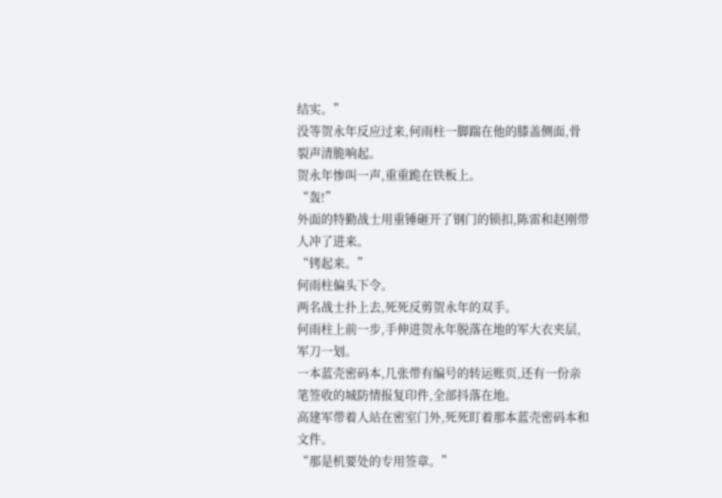结实。”
没等贺永年反应过来,何雨柱一脚踹在他的膝盖侧面,骨裂声清脆响起。
贺永年惨叫一声,重重跪在铁板上。
“轰!”
外面的特勤战士用重锤砸开了钢门的锁扣,陈雷和赵刚带人冲了进来。
“铐起来。”
何雨柱偏头下令。
两名战士扑上去,死死反剪贺永年的双手。
何雨柱上前一步,手伸进贺永年脱落在地的军大衣夹层,军刀一划。
一本蓝壳密码本,几张带有编号的转运账页,还有一份亲笔签收的城防情报复印件,全部抖落在地。
高建军带着人站在密室门外,死死盯着那本蓝壳密码本和文件。
“那是机要处的专用签章。”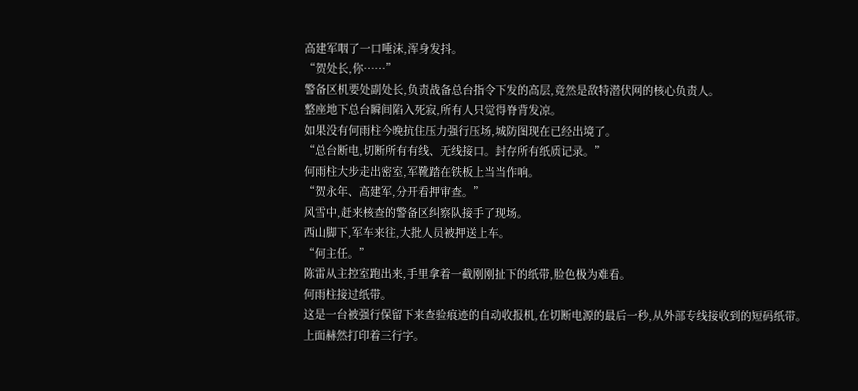高建军咽了一口唾沫,浑身发抖。
“贺处长,你……”
警备区机要处副处长,负责战备总台指令下发的高层,竟然是敌特潜伏网的核心负责人。
整座地下总台瞬间陷入死寂,所有人只觉得脊背发凉。
如果没有何雨柱今晚抗住压力强行压场,城防图现在已经出境了。
“总台断电,切断所有有线、无线接口。封存所有纸质记录。”
何雨柱大步走出密室,军靴踏在铁板上当当作响。
“贺永年、高建军,分开看押审查。”
风雪中,赶来核查的警备区纠察队接手了现场。
西山脚下,军车来往,大批人员被押送上车。
“何主任。”
陈雷从主控室跑出来,手里拿着一截刚刚扯下的纸带,脸色极为难看。
何雨柱接过纸带。
这是一台被强行保留下来查验痕迹的自动收报机,在切断电源的最后一秒,从外部专线接收到的短码纸带。
上面赫然打印着三行字。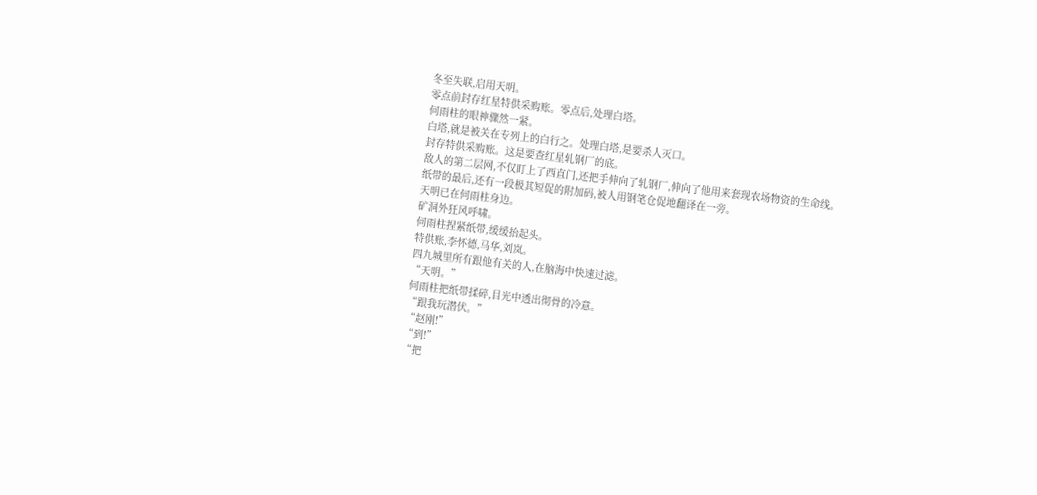冬至失联,启用天明。
零点前封存红星特供采购账。零点后,处理白塔。
何雨柱的眼神骤然一紧。
白塔,就是被关在专列上的白行之。处理白塔,是要杀人灭口。
封存特供采购账。这是要查红星轧钢厂的底。
敌人的第二层网,不仅盯上了西直门,还把手伸向了轧钢厂,伸向了他用来套现农场物资的生命线。
纸带的最后,还有一段极其短促的附加码,被人用钢笔仓促地翻译在一旁。
天明已在何雨柱身边。
矿洞外狂风呼啸。
何雨柱捏紧纸带,缓缓抬起头。
特供账,李怀德,马华,刘岚。
四九城里所有跟他有关的人,在脑海中快速过滤。
“天明。”
何雨柱把纸带揉碎,目光中透出彻骨的冷意。
“跟我玩潜伏。”
“赵刚!”
“到!”
“把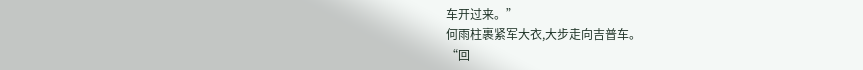车开过来。”
何雨柱裹紧军大衣,大步走向吉普车。
“回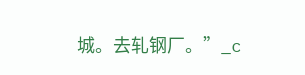城。去轧钢厂。”_c